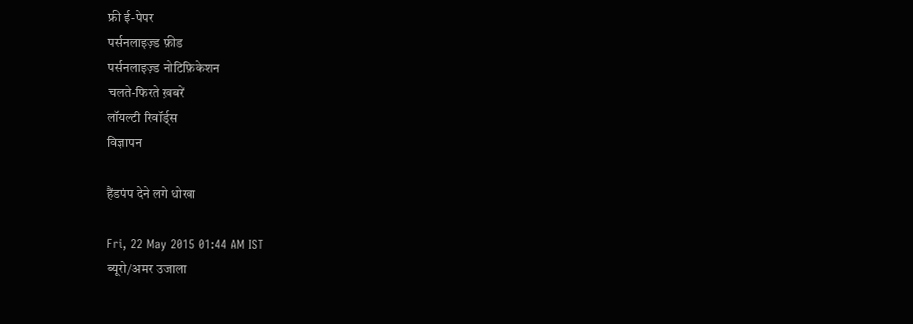फ्री ई-पेपर
पर्सनलाइज़्ड फ़ीड
पर्सनलाइज़्ड नोटिफ़िकेशन
चलते-फिरते ख़बरें
लॉयल्टी रिवॉर्ड्स
विज्ञापन

हैंडपंप देने लगे धोखा

Fri, 22 May 2015 01:44 AM IST
ब्यूरो/अमर उजाला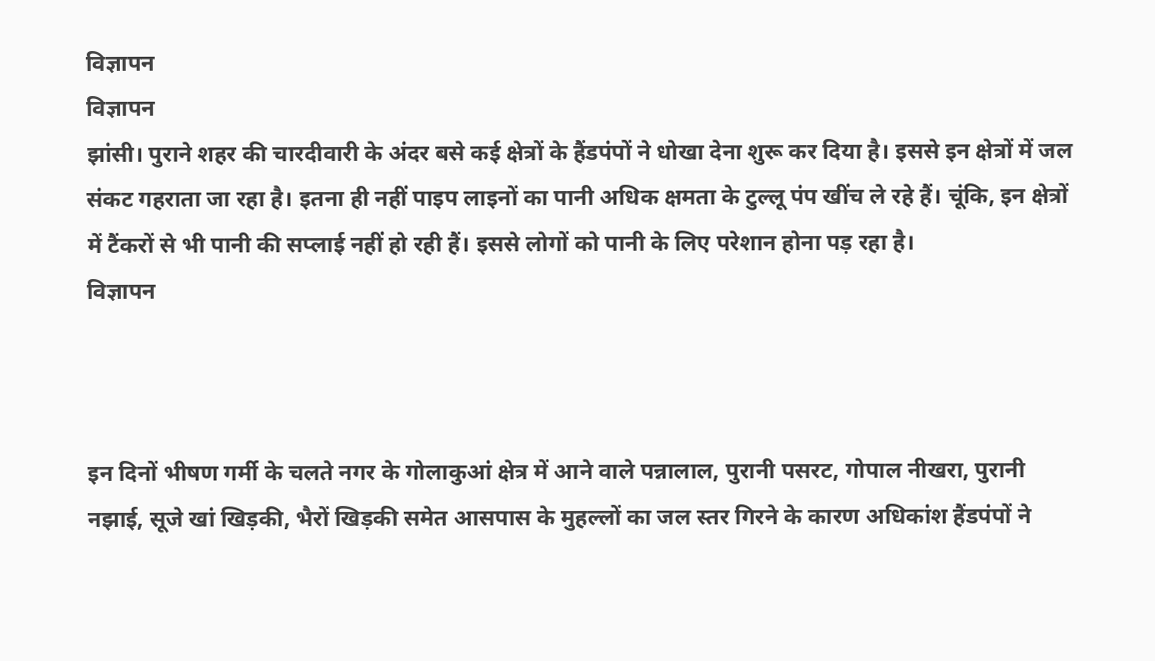विज्ञापन
विज्ञापन
झांसी। पुराने शहर की चारदीवारी के अंदर बसे कई क्षेत्रों के हैंडपंपों ने धोखा देना शुरू कर दिया है। इससे इन क्षेत्रों में जल संकट गहराता जा रहा है। इतना ही नहीं पाइप लाइनों का पानी अधिक क्षमता के टुल्लू पंप खींच ले रहे हैं। चूंकि, इन क्षेत्रों में टैंकरों से भी पानी की सप्लाई नहीं हो रही हैं। इससे लोगों को पानी के लिए परेशान होना पड़ रहा है।
विज्ञापन



इन दिनों भीषण गर्मी के चलते नगर के गोलाकुआं क्षेत्र में आने वाले पन्नालाल, पुरानी पसरट, गोपाल नीखरा, पुरानी नझाई, सूजे खां खिड़की, भैरों खिड़की समेत आसपास के मुहल्लों का जल स्तर गिरने के कारण अधिकांश हैंडपंपों ने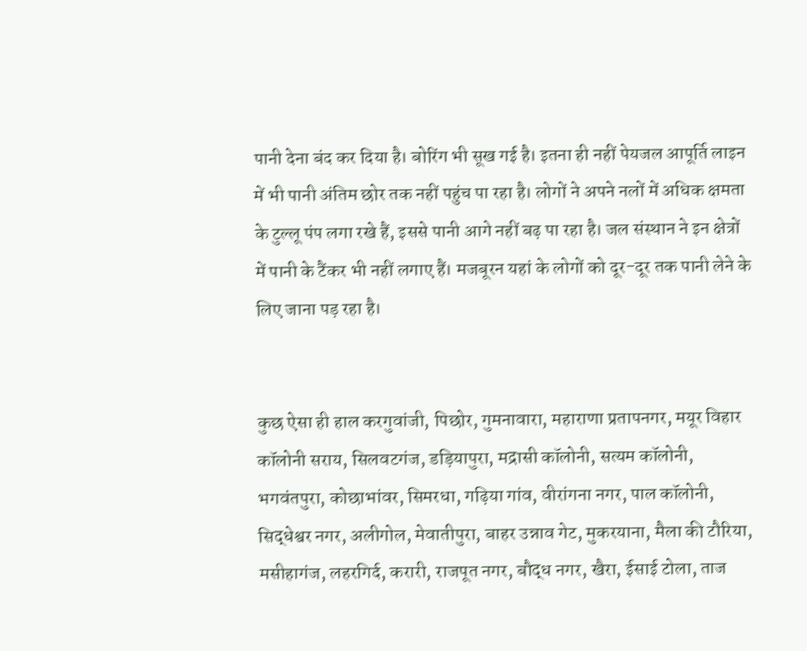पानी देना बंद कर दिया है। बोरिंग भी सूख गई है। इतना ही नहीं पेयजल आपूर्ति लाइन में भी पानी अंतिम छोर तक नहीं पहुंच पा रहा है। लोगों ने अपने नलों में अधिक क्षमता के टुल्लू पंप लगा रखे हैं, इससे पानी आगे नहीं बढ़ पा रहा है। जल संस्थान ने इन क्षेत्रों में पानी के टैंकर भी नहीं लगाए हैं। मजबूरन यहां के लोगों को दूर-दूर तक पानी लेने के लिए जाना पड़ रहा है।


कुछ ऐसा ही हाल करगुवांजी, पिछोर, गुमनावारा, महाराणा प्रतापनगर, मयूर विहार कॉलोनी सराय, सिलवटगंज, डड़ियापुरा, मद्रासी कॉलोनी, सत्यम कॉलोनी, भगवंतपुरा, कोछाभांवर, सिमरधा, गढ़िया गांव, वीरांगना नगर, पाल कॉलोनी, सिद्धेश्वर नगर, अलीगोल, मेवातीपुरा, बाहर उन्नाव गेट, मुकरयाना, मैला की टौरिया, मसीहागंज, लहरगिर्द, करारी, राजपूत नगर, बौद्ध नगर, खैरा, ईसाई टोला, ताज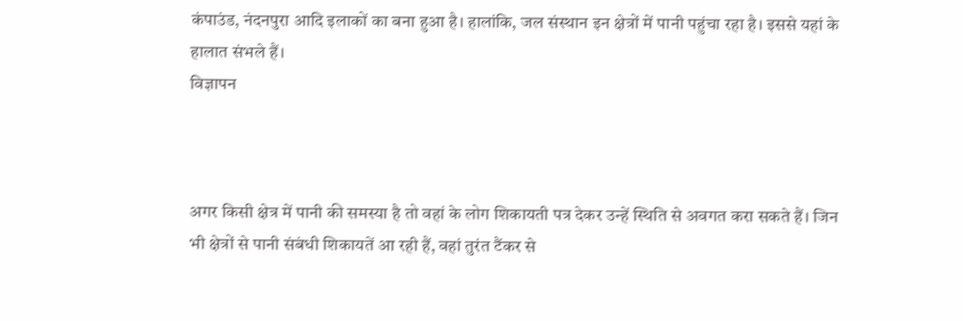कंपाउंड, नंदनपुरा आदि इलाकों का बना हुआ है। हालांकि, जल संस्थान इन क्षेत्रों में पानी पहुंचा रहा है। इससे यहां के हालात संभले हैं।
विज्ञापन



अगर किसी क्षेत्र में पानी की समस्या है तो वहां के लोग शिकायती पत्र देकर उन्हें स्थिति से अवगत करा सकते हैं। जिन भी क्षेत्रों से पानी संबंधी शिकायतें आ रही हैं, वहां तुरंत टैंकर से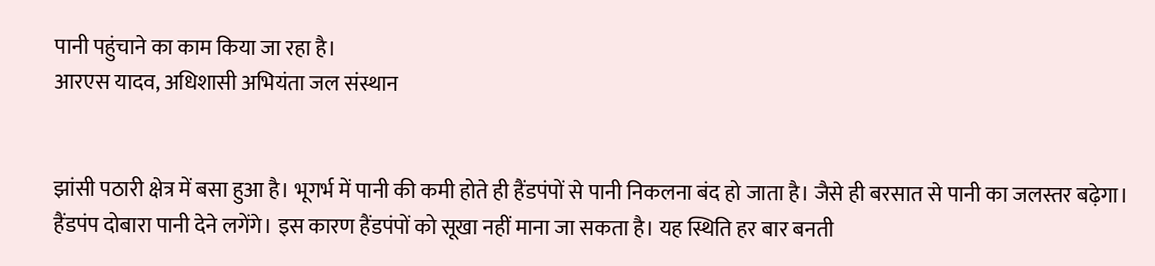पानी पहुंचाने का काम किया जा रहा है।
आरएस यादव, अधिशासी अभियंता जल संस्थान


झांसी पठारी क्षेत्र में बसा हुआ है। भूगर्भ में पानी की कमी होते ही हैंडपंपों से पानी निकलना बंद हो जाता है। जैसे ही बरसात से पानी का जलस्तर बढ़ेगा। हैंडपंप दोबारा पानी देने लगेंगे। इस कारण हैंडपंपों को सूखा नहीं माना जा सकता है। यह स्थिति हर बार बनती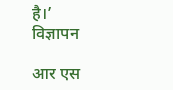है।’
विज्ञापन

आर एस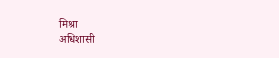मिश्रा
अधिशासी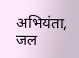अभियंता, जल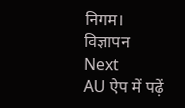निगम।
विज्ञापन
Next
AU ऐप में पढ़ें